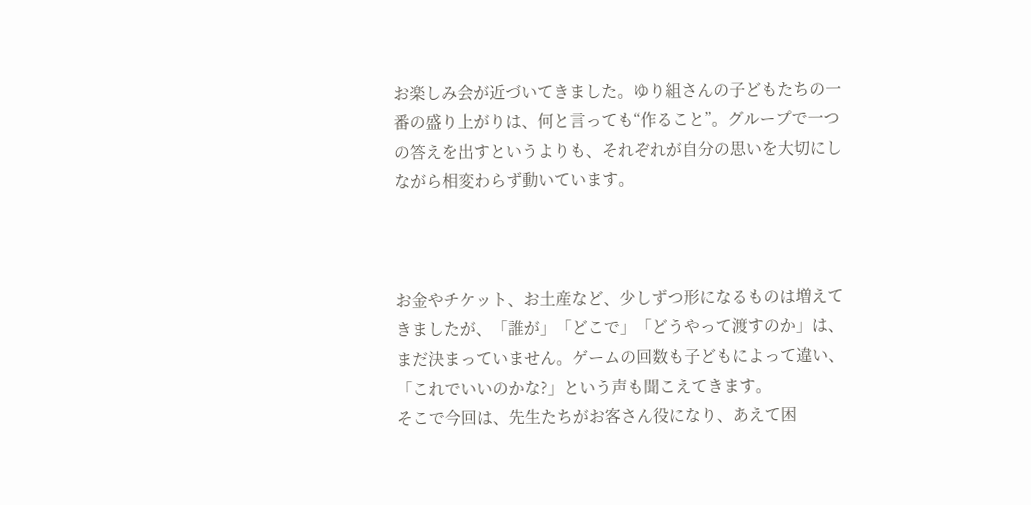お楽しみ会が近づいてきました。ゆり組さんの子どもたちの一番の盛り上がりは、何と言っても“作ること”。グループで一つの答えを出すというよりも、それぞれが自分の思いを大切にしながら相変わらず動いています。



お金やチケット、お土産など、少しずつ形になるものは増えてきましたが、「誰が」「どこで」「どうやって渡すのか」は、まだ決まっていません。ゲームの回数も子どもによって違い、「これでいいのかな?」という声も聞こえてきます。
そこで今回は、先生たちがお客さん役になり、あえて困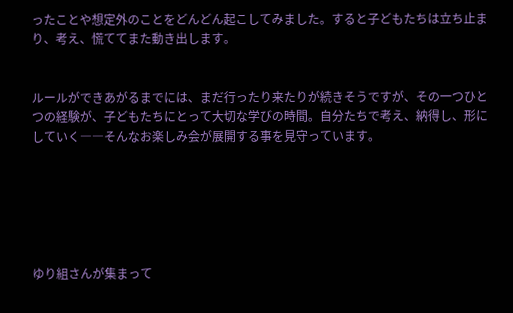ったことや想定外のことをどんどん起こしてみました。すると子どもたちは立ち止まり、考え、慌ててまた動き出します。


ルールができあがるまでには、まだ行ったり来たりが続きそうですが、その一つひとつの経験が、子どもたちにとって大切な学びの時間。自分たちで考え、納得し、形にしていく――そんなお楽しみ会が展開する事を見守っています。






ゆり組さんが集まって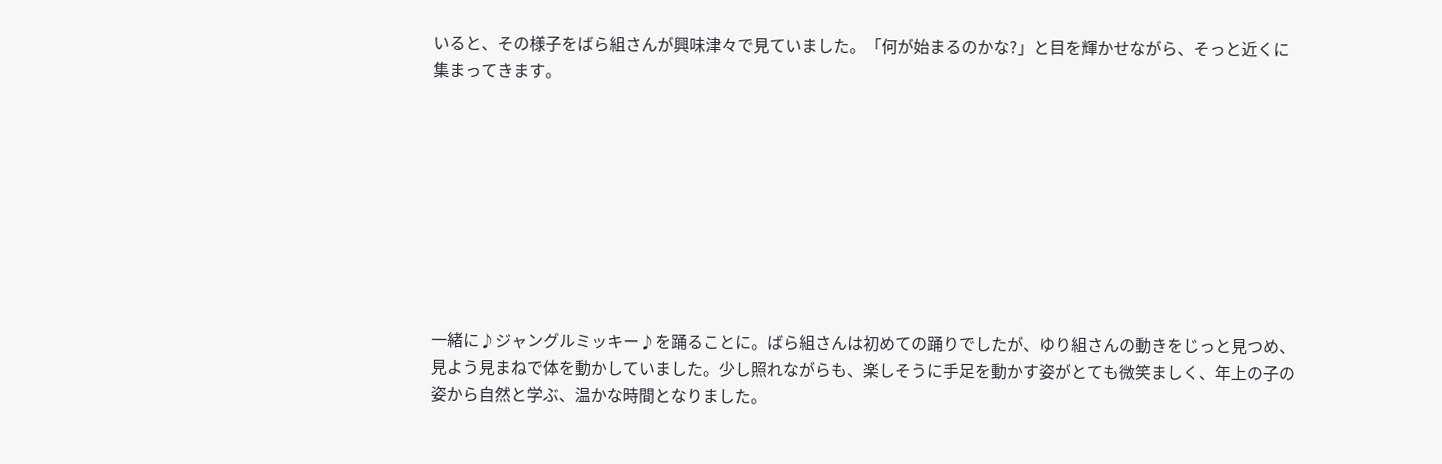いると、その様子をばら組さんが興味津々で見ていました。「何が始まるのかな?」と目を輝かせながら、そっと近くに集まってきます。









一緒に♪ジャングルミッキー♪を踊ることに。ばら組さんは初めての踊りでしたが、ゆり組さんの動きをじっと見つめ、見よう見まねで体を動かしていました。少し照れながらも、楽しそうに手足を動かす姿がとても微笑ましく、年上の子の姿から自然と学ぶ、温かな時間となりました。